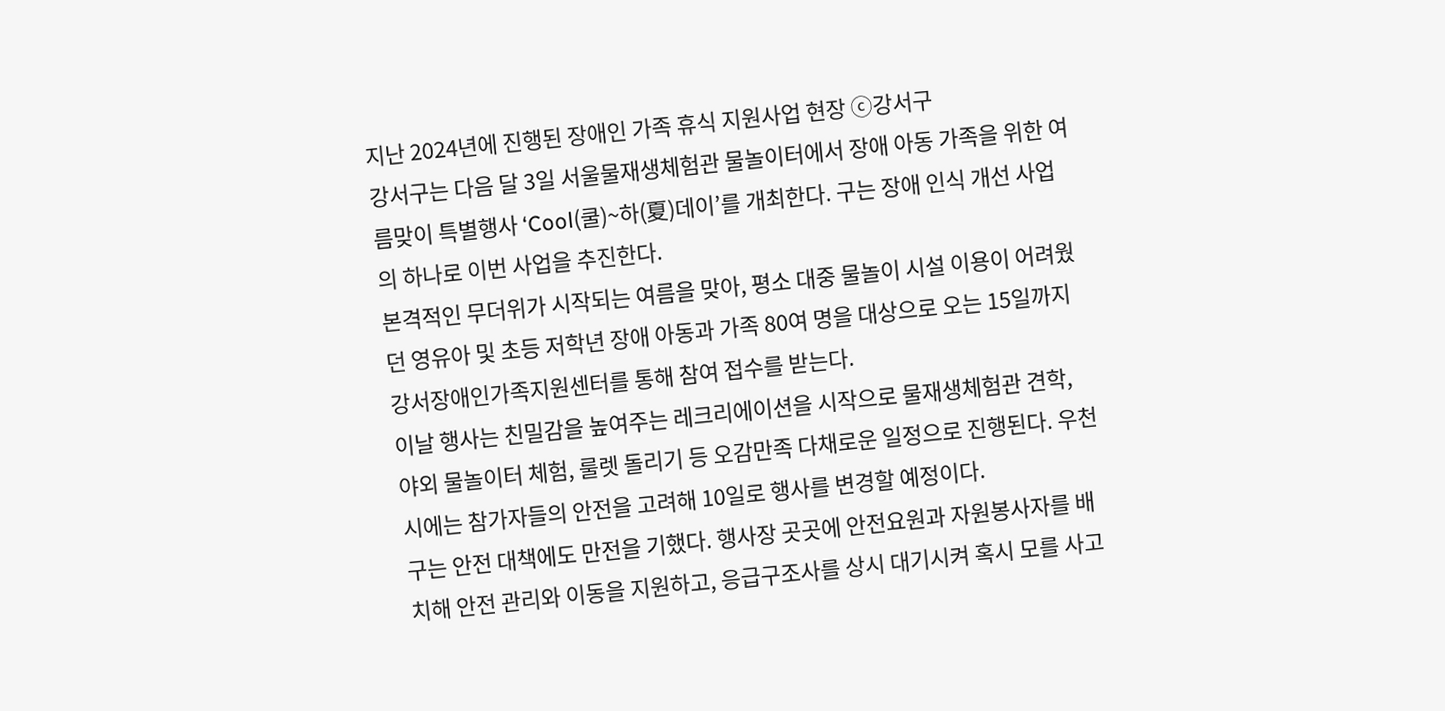지난 2024년에 진행된 장애인 가족 휴식 지원사업 현장 ⓒ강서구
강서구는 다음 달 3일 서울물재생체험관 물놀이터에서 장애 아동 가족을 위한 여름맞이 특별행사 ‘Cool(쿨)~하(夏)데이’를 개최한다. 구는 장애 인식 개선 사업의 하나로 이번 사업을 추진한다.
본격적인 무더위가 시작되는 여름을 맞아, 평소 대중 물놀이 시설 이용이 어려웠던 영유아 및 초등 저학년 장애 아동과 가족 80여 명을 대상으로 오는 15일까지 강서장애인가족지원센터를 통해 참여 접수를 받는다.
이날 행사는 친밀감을 높여주는 레크리에이션을 시작으로 물재생체험관 견학, 야외 물놀이터 체험, 룰렛 돌리기 등 오감만족 다채로운 일정으로 진행된다. 우천 시에는 참가자들의 안전을 고려해 10일로 행사를 변경할 예정이다.
구는 안전 대책에도 만전을 기했다. 행사장 곳곳에 안전요원과 자원봉사자를 배치해 안전 관리와 이동을 지원하고, 응급구조사를 상시 대기시켜 혹시 모를 사고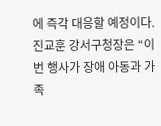에 즉각 대응할 예정이다.
진교훈 강서구청장은 “이번 행사가 장애 아동과 가족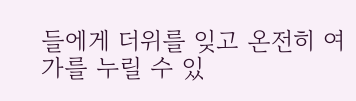들에게 더위를 잊고 온전히 여가를 누릴 수 있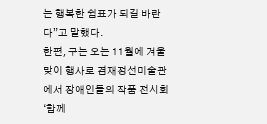는 행복한 쉼표가 되길 바란다”고 말했다.
한편, 구는 오는 11월에 겨울맞이 행사로 겸재정선미술관에서 장애인들의 작품 전시회 ‘함께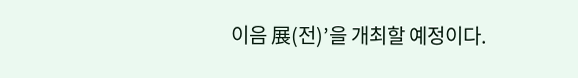이음 展(전)’을 개최할 예정이다.